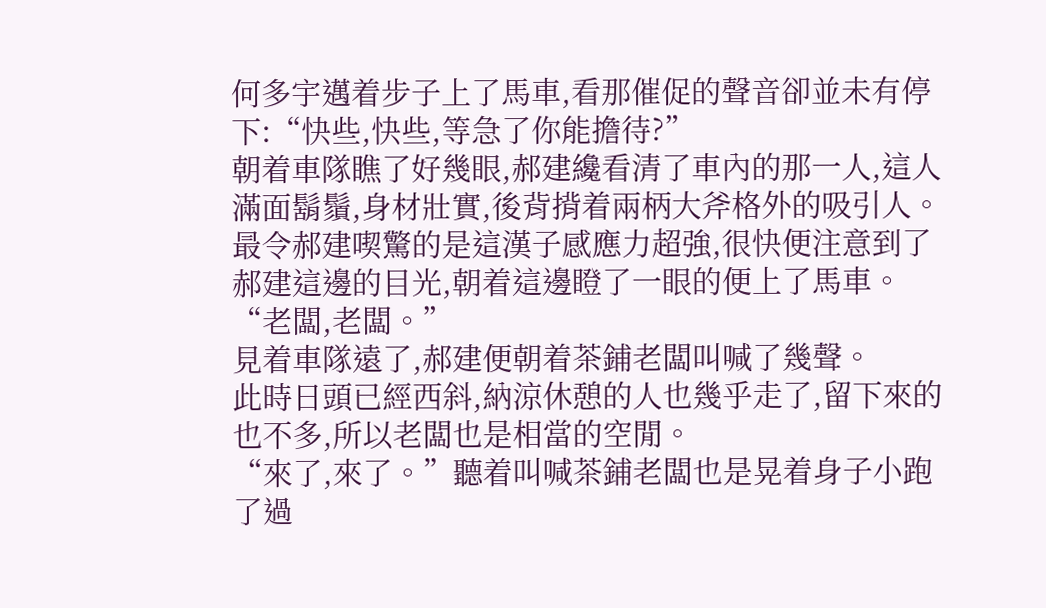何多宇邁着步子上了馬車,看那催促的聲音卻並未有停下:“快些,快些,等急了你能擔待?”
朝着車隊瞧了好幾眼,郝建纔看清了車內的那一人,這人滿面鬍鬚,身材壯實,後背揹着兩柄大斧格外的吸引人。最令郝建喫驚的是這漢子感應力超強,很快便注意到了郝建這邊的目光,朝着這邊瞪了一眼的便上了馬車。
“老闆,老闆。”
見着車隊遠了,郝建便朝着茶鋪老闆叫喊了幾聲。
此時日頭已經西斜,納涼休憩的人也幾乎走了,留下來的也不多,所以老闆也是相當的空閒。
“來了,來了。”聽着叫喊茶鋪老闆也是晃着身子小跑了過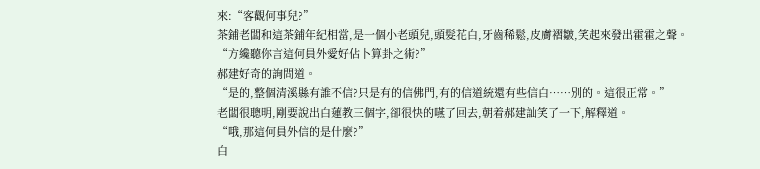來:“客觀何事兒?”
茶鋪老闆和這茶鋪年紀相當,是一個小老頭兒,頭髮花白,牙齒稀鬆,皮膚褶皺,笑起來發出霍霍之聲。
“方纔聽你言這何員外愛好佔卜算卦之術?”
郝建好奇的詢問道。
“是的,整個清溪縣有誰不信?只是有的信佛門,有的信道統還有些信白……別的。這很正常。”
老闆很聰明,剛要說出白蓮教三個字,卻很快的嚥了回去,朝着郝建訕笑了一下,解釋道。
“哦,那這何員外信的是什麼?”
白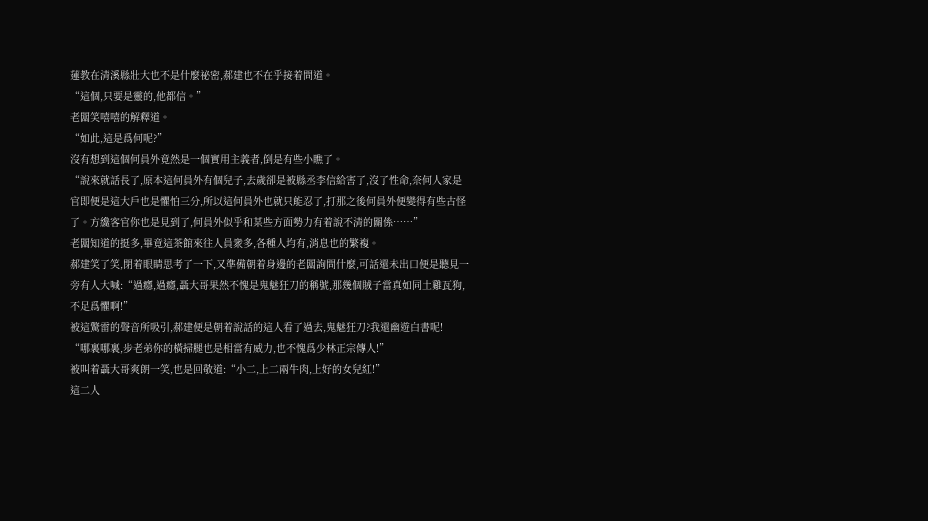蓮教在清溪縣壯大也不是什麼祕密,郝建也不在乎接着問道。
“這個,只要是靈的,他都信。”
老闆笑嘻嘻的解釋道。
“如此,這是爲何呢?”
沒有想到這個何員外竟然是一個實用主義者,倒是有些小瞧了。
“說來就話長了,原本這何員外有個兒子,去歲卻是被縣丞李信給害了,沒了性命,奈何人家是官即便是這大戶也是懼怕三分,所以這何員外也就只能忍了,打那之後何員外便變得有些古怪了。方纔客官你也是見到了,何員外似乎和某些方面勢力有着說不清的關係……”
老闆知道的挺多,畢竟這茶館來往人員衆多,各種人均有,消息也的繁複。
郝建笑了笑,閉着眼睛思考了一下,又準備朝着身邊的老闆詢問什麼,可話還未出口便是聽見一旁有人大喊:“過癮,過癮,聶大哥果然不愧是鬼魅狂刀的稱號,那幾個賊子當真如同土雞瓦狗,不足爲懼啊!”
被這驚雷的聲音所吸引,郝建便是朝着說話的這人看了過去,鬼魅狂刀?我還幽遊白書呢!
“哪裏哪裏,步老弟你的橫掃腿也是相當有威力,也不愧爲少林正宗傳人!”
被叫着聶大哥爽朗一笑,也是回敬道:“小二,上二兩牛肉,上好的女兒紅!”
這二人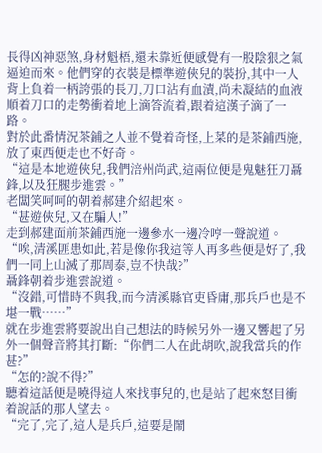長得凶神惡煞,身材魁梧,還未靠近便感覺有一股陰狠之氣逼迫而來。他們穿的衣裝是標準遊俠兒的裝扮,其中一人背上負着一柄誇張的長刀,刀口沾有血漬,尚未凝結的血液順着刀口的走勢衝着地上滴答流着,跟着這漢子滴了一路。
對於此番情況茶鋪之人並不覺着奇怪,上菜的是茶鋪西施,放了東西便走也不好奇。
“這是本地遊俠兒,我們涪州尚武,這兩位便是鬼魅狂刀聶鋒,以及狂腿步進雲。”
老闆笑呵呵的朝着郝建介紹起來。
“甚遊俠兒,又在騙人!”
走到郝建面前茶鋪西施一邊參水一邊冷哼一聲說道。
“唉,清溪匪患如此,若是像你我這等人再多些便是好了,我們一同上山滅了那周泰,豈不快哉?”
聶鋒朝着步進雲說道。
“沒錯,可惜時不與我,而今清溪縣官吏昏庸,那兵戶也是不堪一戰……”
就在步進雲將要說出自己想法的時候另外一邊又響起了另外一個聲音將其打斷:“你們二人在此胡吹,說我當兵的作甚?”
“怎的?說不得?”
聽着這話便是曉得這人來找事兒的,也是站了起來怒目衝着說話的那人望去。
“完了,完了,這人是兵戶,這要是鬧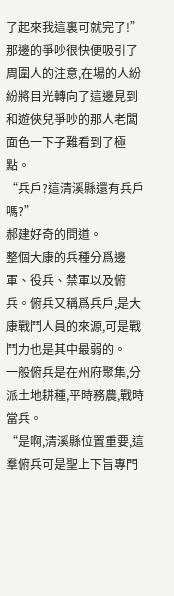了起來我這裏可就完了!”
那邊的爭吵很快便吸引了周圍人的注意,在場的人紛紛將目光轉向了這邊見到和遊俠兒爭吵的那人老闆面色一下子難看到了極點。
“兵戶?這清溪縣還有兵戶嗎?”
郝建好奇的問道。
整個大康的兵種分爲邊軍、役兵、禁軍以及俯兵。俯兵又稱爲兵戶,是大康戰鬥人員的來源,可是戰鬥力也是其中最弱的。
一般俯兵是在州府聚集,分派土地耕種,平時務農,戰時當兵。
“是啊,清溪縣位置重要,這羣俯兵可是聖上下旨專門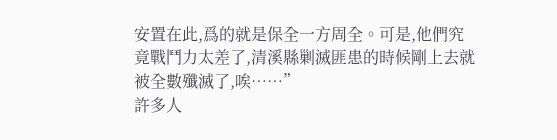安置在此,爲的就是保全一方周全。可是,他們究竟戰鬥力太差了,清溪縣剿滅匪患的時候剛上去就被全數殲滅了,唉……”
許多人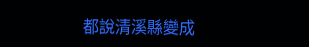都說清溪縣變成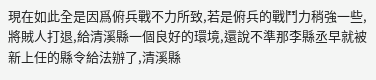現在如此全是因爲俯兵戰不力所致,若是俯兵的戰鬥力稍強一些,將賊人打退,給清溪縣一個良好的環境,還說不準那李縣丞早就被新上任的縣令給法辦了,清溪縣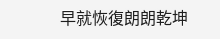早就恢復朗朗乾坤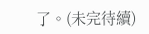了。(未完待續)